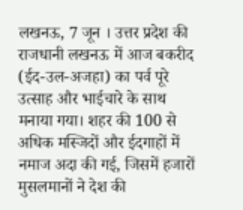लखनऊ, 7 जून । उत्तर प्रदेश की राजधानी लखनऊ में आज बकरीद (ईद-उल-अजहा) का पर्व पूरे उत्साह और भाईचारे के साथ मनाया गया। शहर की 100 से अधिक मस्जिदों और ईदगाहों में नमाज अदा की गई, जिसमें हजारों मुसलमानों ने देश की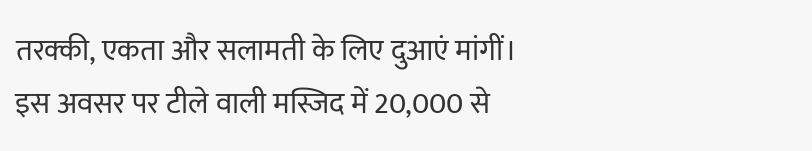तरक्की, एकता और सलामती के लिए दुआएं मांगीं।
इस अवसर पर टीले वाली मस्जिद में 20,000 से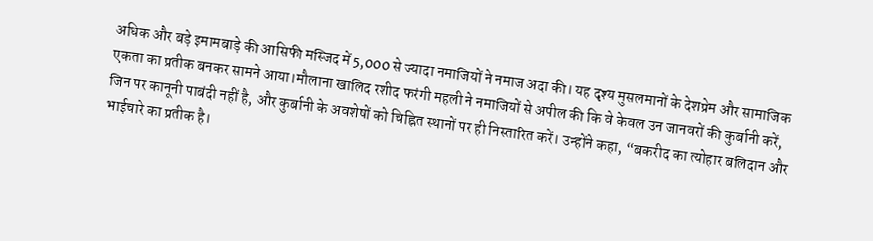अधिक और बड़े इमामबाड़े की आसिफी मस्जिद में 5,000 से ज्यादा नमाजियों ने नमाज अदा की। यह दृश्य मुसलमानों के देशप्रेम और सामाजिक एकता का प्रतीक बनकर सामने आया।मौलाना खालिद रशीद फरंगी महली ने नमाजियों से अपील की कि वे केवल उन जानवरों की कुर्बानी करें, जिन पर कानूनी पाबंदी नहीं है, और कुर्बानी के अवशेषों को चिह्नित स्थानों पर ही निस्तारित करें। उन्होंने कहा, “बकरीद का त्योहार बलिदान और भाईचारे का प्रतीक है।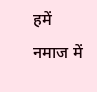हमें नमाज में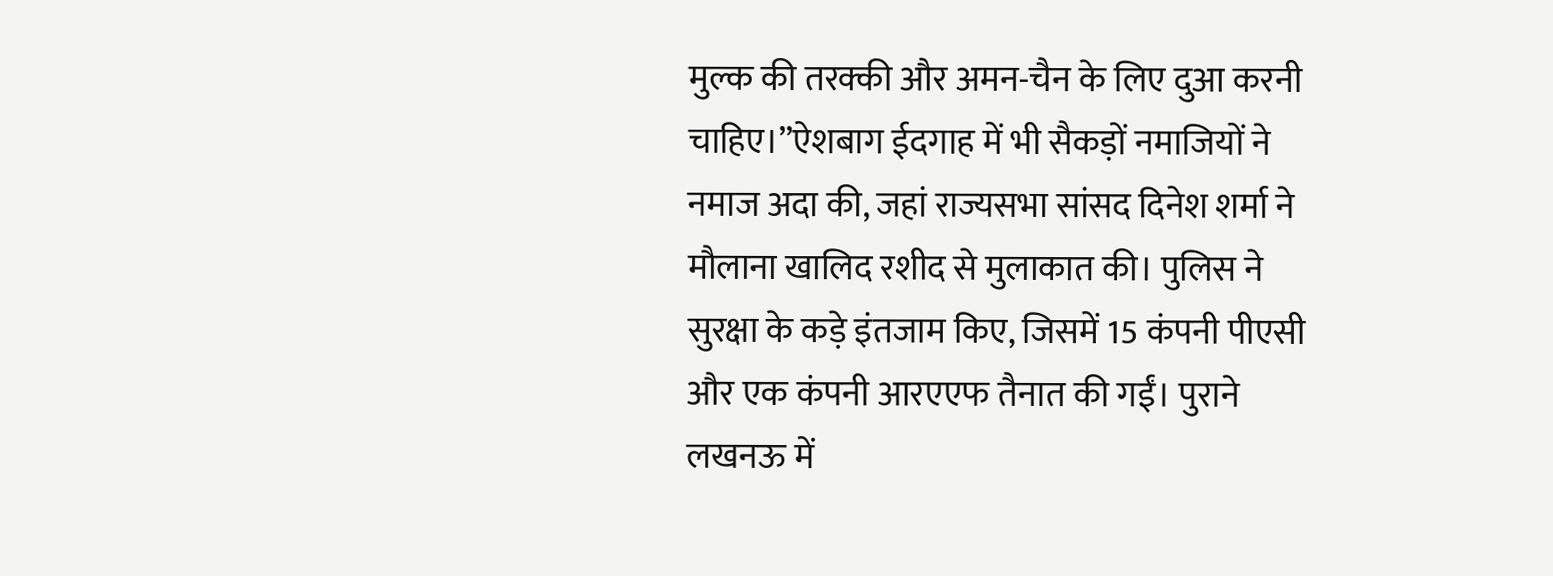मुल्क की तरक्की और अमन-चैन के लिए दुआ करनी चाहिए।”ऐशबाग ईदगाह में भी सैकड़ों नमाजियों ने नमाज अदा की, जहां राज्यसभा सांसद दिनेश शर्मा ने मौलाना खालिद रशीद से मुलाकात की। पुलिस ने सुरक्षा के कड़े इंतजाम किए, जिसमें 15 कंपनी पीएसी और एक कंपनी आरएएफ तैनात की गईं। पुराने लखनऊ में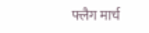फ्लैग मार्च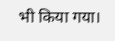भी किया गया।